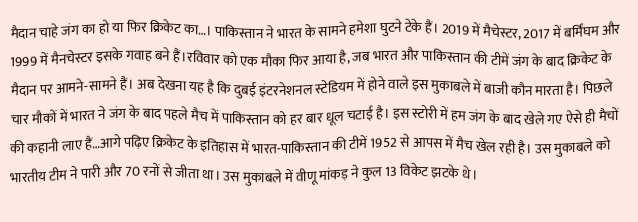मैदान चाहे जंग का हो या फिर क्रिकेट का…। पाकिस्तान ने भारत के सामने हमेशा घुटने टेके हैं। 2019 में मैचेस्टर, 2017 में बर्मिंघम और 1999 में मैनचेस्टर इसके गवाह बने हैं।रविवार को एक मौका फिर आया है, जब भारत और पाकिस्तान की टीमें जंग के बाद क्रिकेट के मैदान पर आमने-सामने हैं। अब देखना यह है कि दुबई इंटरनेशनल स्टेडियम में होने वाले इस मुकाबले में बाजी कौन मारता है। पिछले चार मौकों में भारत ने जंग के बाद पहले मैच में पाकिस्तान को हर बार धूल चटाई है। इस स्टोरी में हम जंग के बाद खेले गए ऐसे ही मैचों की कहानी लाए हैं…आगे पढ़िए क्रिकेट के इतिहास में भारत-पाकिस्तान की टीमें 1952 से आपस में मैच खेल रही है। उस मुकाबले को भारतीय टीम ने पारी और 70 रनों से जीता था। उस मुकाबले में वीणू मांकड़ ने कुल 13 विकेट झटके थे।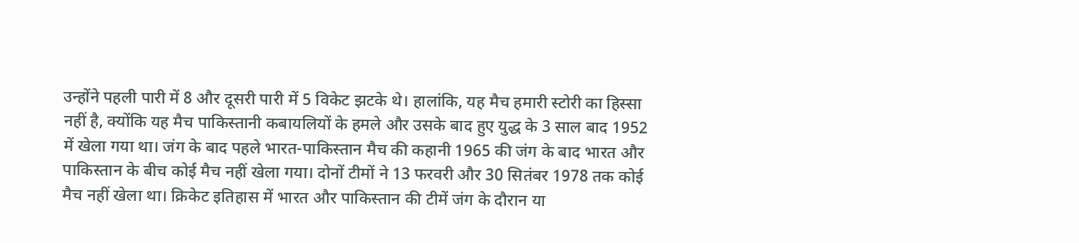उन्होंने पहली पारी में 8 और दूसरी पारी में 5 विकेट झटके थे। हालांकि, यह मैच हमारी स्टोरी का हिस्सा नहीं है, क्योंकि यह मैच पाकिस्तानी कबायलियों के हमले और उसके बाद हुए युद्ध के 3 साल बाद 1952 में खेला गया था। जंग के बाद पहले भारत-पाकिस्तान मैच की कहानी 1965 की जंग के बाद भारत और पाकिस्तान के बीच कोई मैच नहीं खेला गया। दोनों टीमों ने 13 फरवरी और 30 सितंबर 1978 तक कोई मैच नहीं खेला था। क्रिकेट इतिहास में भारत और पाकिस्तान की टीमें जंग के दौरान या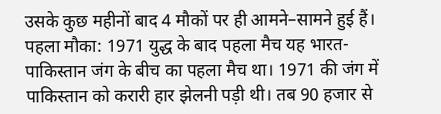उसके कुछ महीनों बाद 4 मौकों पर ही आमने–सामने हुई हैं। पहला मौका: 1971 युद्ध के बाद पहला मैच यह भारत-पाकिस्तान जंग के बीच का पहला मैच था। 1971 की जंग में पाकिस्तान को करारी हार झेलनी पड़ी थी। तब 90 हजार से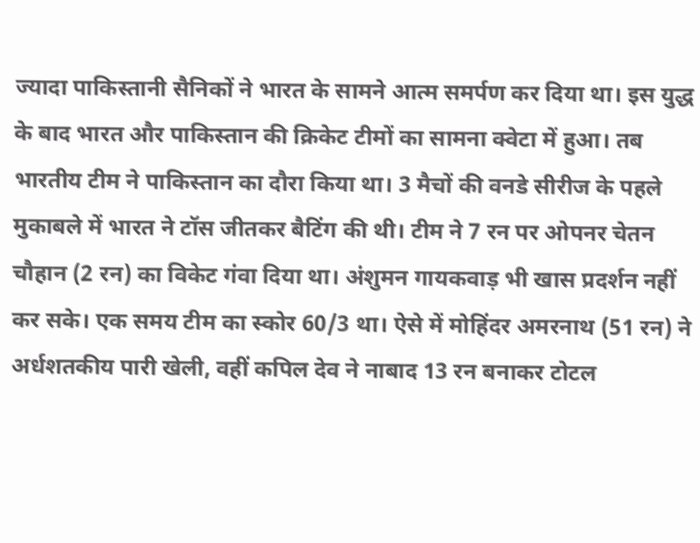ज्यादा पाकिस्तानी सैनिकों ने भारत के सामने आत्म समर्पण कर दिया था। इस युद्ध के बाद भारत और पाकिस्तान की क्रिकेट टीमों का सामना क्वेटा में हुआ। तब भारतीय टीम ने पाकिस्तान का दौरा किया था। 3 मैचों की वनडे सीरीज के पहले मुकाबले में भारत ने टॉस जीतकर बैटिंग की थी। टीम ने 7 रन पर ओपनर चेतन चौहान (2 रन) का विकेट गंवा दिया था। अंशुमन गायकवाड़ भी खास प्रदर्शन नहीं कर सके। एक समय टीम का स्कोर 60/3 था। ऐसे में मोहिंदर अमरनाथ (51 रन) ने अर्धशतकीय पारी खेली, वहीं कपिल देव ने नाबाद 13 रन बनाकर टोटल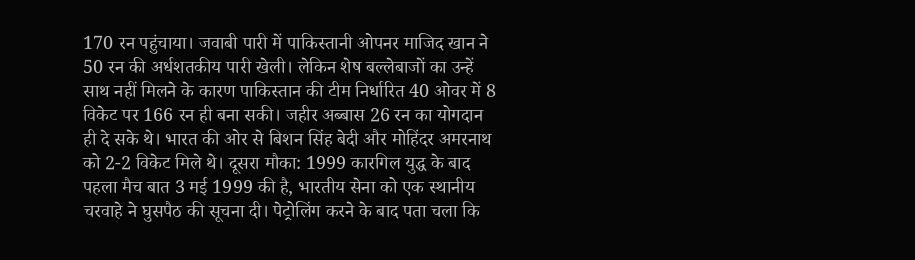170 रन पहुंचाया। जवाबी पारी में पाकिस्तानी ओपनर माजिद खान ने 50 रन की अर्धशतकीय पारी खेली। लेकिन शेष बल्लेबाजों का उन्हें साथ नहीं मिलने के कारण पाकिस्तान की टीम निर्धारित 40 ओवर में 8 विकेट पर 166 रन ही बना सकी। जहीर अब्बास 26 रन का योगदान ही दे सके थे। भारत की ओर से बिशन सिंह बेदी और मोहिंदर अमरनाथ को 2-2 विकेट मिले थे। दूसरा मौका: 1999 कारगिल युद्ध के बाद पहला मैच बात 3 मई 1999 की है, भारतीय सेना को एक स्थानीय चरवाहे ने घुसपैठ की सूचना दी। पेट्रोलिंग करने के बाद पता चला कि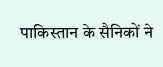पाकिस्तान के सैनिकों ने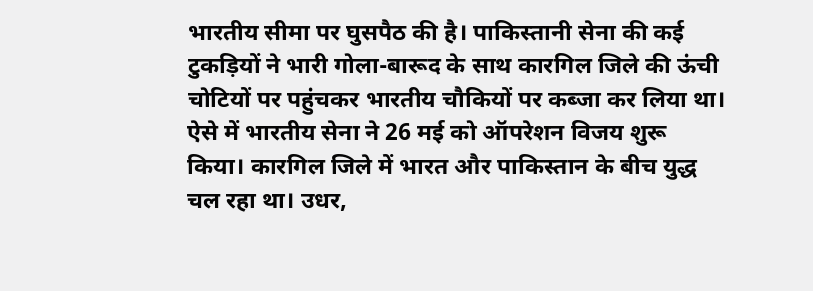भारतीय सीमा पर घुसपैठ की है। पाकिस्तानी सेना की कई टुकड़ियों ने भारी गोला-बारूद के साथ कारगिल जिले की ऊंची चोटियों पर पहुंचकर भारतीय चौकियों पर कब्जा कर लिया था। ऐसे में भारतीय सेना ने 26 मई को ऑपरेशन विजय शुरू किया। कारगिल जिले में भारत और पाकिस्तान के बीच युद्ध चल रहा था। उधर,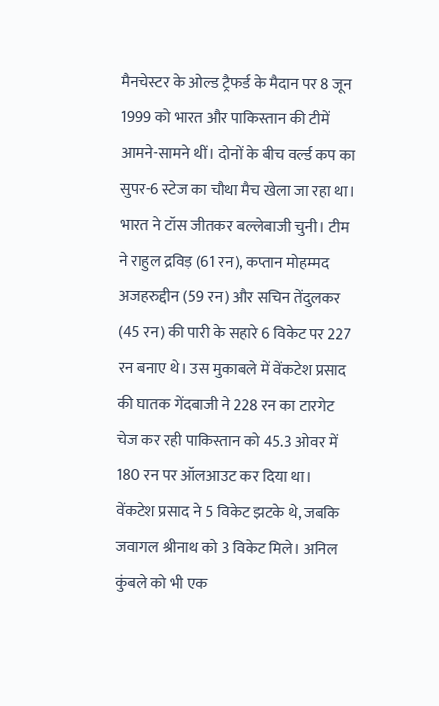मैनचेस्टर के ओल्ड ट्रैफर्ड के मैदान पर 8 जून 1999 को भारत और पाकिस्तान की टीमें आमने-सामने थीं। दोनों के बीच वर्ल्ड कप का सुपर-6 स्टेज का चौथा मैच खेला जा रहा था। भारत ने टॉस जीतकर बल्लेबाजी चुनी। टीम ने राहुल द्रविड़ (61 रन), कप्तान मोहम्मद अजहरुद्दीन (59 रन) और सचिन तेंदुलकर (45 रन) की पारी के सहारे 6 विकेट पर 227 रन बनाए थे। उस मुकाबले में वेंकटेश प्रसाद की घातक गेंदबाजी ने 228 रन का टारगेट चेज कर रही पाकिस्तान को 45.3 ओवर में 180 रन पर ऑलआउट कर दिया था। वेंकटेश प्रसाद ने 5 विकेट झटके थे, जबकि जवागल श्रीनाथ को 3 विकेट मिले। अनिल कुंबले को भी एक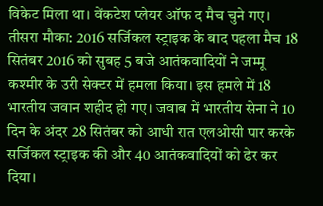विकेट मिला था। वेंकटेश प्लेयर ऑफ द मैच चुने गए। तीसरा मौका: 2016 सर्जिकल स्ट्राइक के बाद पहला मैच 18 सितंबर 2016 को सुबह 5 बजे आतंकवादियों ने जम्मू कश्मीर के उरी सेक्टर में हमला किया। इस हमले में 18 भारतीय जवान शहीद हो गए। जवाब में भारतीय सेना ने 10 दिन के अंदर 28 सितंबर को आधी रात एलओसी पार करके सर्जिकल स्ट्राइक की और 40 आतंकवादियों को ढेर कर दिया।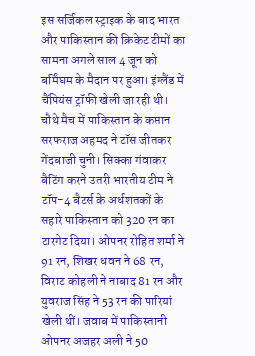इस सर्जिकल स्ट्राइक के बाद भारत और पाकिस्तान की क्रिकेट टीमों का सामना अगले साल 4 जून को बर्मिंघम के मैदान पर हुआ। इंग्लैंड में चैंपियंस ट्रॉफी खेली जा रही थी। चौथे मैच में पाकिस्तान के कप्तान सरफराज अहमद ने टॉस जीतकर गेंदबाजी चुनी। सिक्का गंवाकर बैटिंग करने उतरी भारतीय टीम ने टॉप-4 बैटर्स के अर्धशतकों के सहारे पाकिस्तान को 320 रन का टारगेट दिया। ओपनर रोहित शर्मा ने 91 रन, शिखर धवन ने 68 रन, विराट कोहली ने नाबाद 81 रन और युवराज सिंह ने 53 रन की पारियां खेली थीं। जवाब में पाकिस्तानी ओपनर अजहर अली ने 50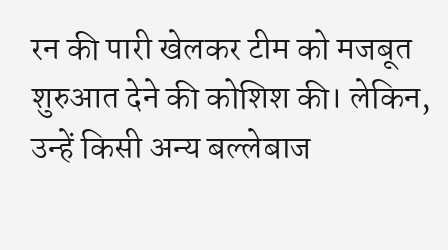रन की पारी खेलकर टीम को मजबूत शुरुआत देने की कोशिश की। लेकिन, उन्हें किसी अन्य बल्लेबाज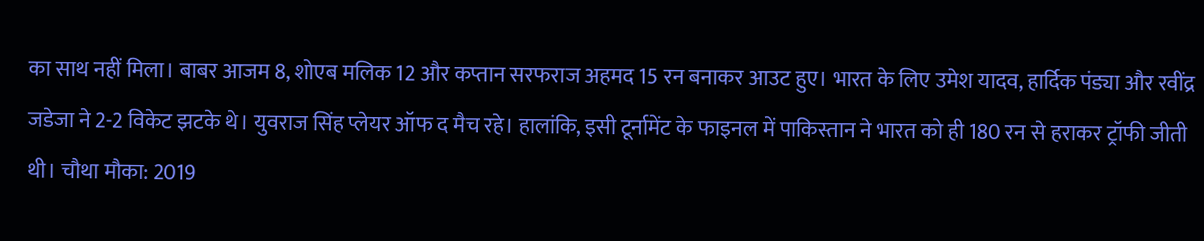का साथ नहीं मिला। बाबर आजम 8, शोएब मलिक 12 और कप्तान सरफराज अहमद 15 रन बनाकर आउट हुए। भारत के लिए उमेश यादव, हार्दिक पंड्या और रवींद्र जडेजा ने 2-2 विकेट झटके थे। युवराज सिंह प्लेयर ऑफ द मैच रहे। हालांकि, इसी टूर्नामेंट के फाइनल में पाकिस्तान ने भारत को ही 180 रन से हराकर ट्रॉफी जीती थी। चौथा मौका: 2019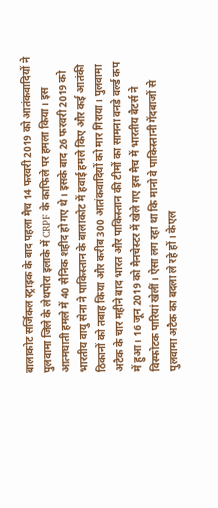बालाकोट सर्जिकल स्ट्राइक के बाद पहला मैच 14 फरवरी 2019 को आतंकवादियों ने पुलवामा जिले के लेथपोरा इलाके में CRPF के काफिले पर हमला किया। इस आत्मघाती हमले में 40 सैनिक शहीद हो गए थे। इसके बाद 26 फरवरी 2019 को भारतीय वायु सेना ने पाकिस्तान के बालाकोट में हवाई हमले किए और कई आतंकी ठिकानों को तबाह किया और करीब 300 आतंकवादियों को मार गिराया। पुलवामा अटैक के चार महीने बाद भारत और पाकिस्तान की टीमों का सामना वनडे वर्ल्ड कप में हुआ। 16 जून 2019 को मैनचेस्टर में खेले गए इस मैच में भारतीय बैटर्स ने विस्फोटक पारियां खेलीं। ऐसा लग रहा था कि मानो वे पाकिस्तानी गेंदबाजों से पुलवामा अटैक का बदला ले रहे हों। केएल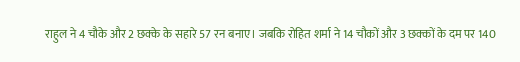राहुल ने 4 चौके और 2 छक्के के सहारे 57 रन बनाए। जबकि रोहित शर्मा ने 14 चौकों और 3 छक्कों के दम पर 140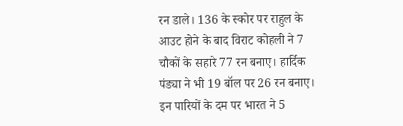रन डाले। 136 के स्कोर पर राहुल के आउट होने के बाद विराट कोहली ने 7 चौकों के सहारे 77 रन बनाए। हार्दिक पंड्या ने भी 19 बॉल पर 26 रन बनाए। इन पारियों के दम पर भारत ने 5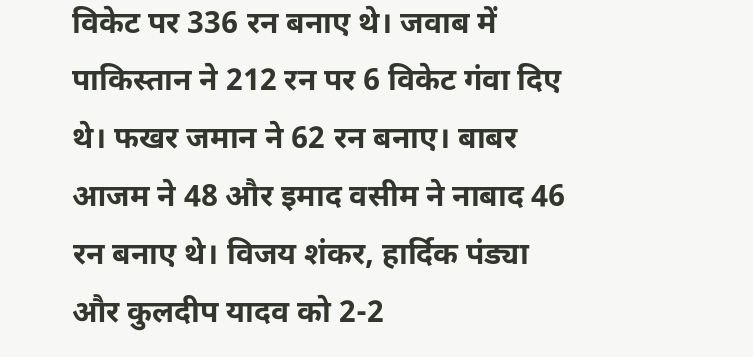विकेट पर 336 रन बनाए थे। जवाब में पाकिस्तान ने 212 रन पर 6 विकेट गंवा दिए थे। फखर जमान ने 62 रन बनाए। बाबर आजम ने 48 और इमाद वसीम ने नाबाद 46 रन बनाए थे। विजय शंकर, हार्दिक पंड्या और कुलदीप यादव को 2-2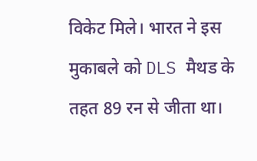विकेट मिले। भारत ने इस मुकाबले को DLS मैथड के तहत 89 रन से जीता था।